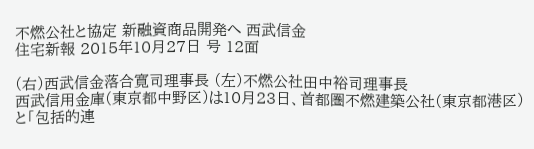不燃公社と協定 新融資商品開発へ 西武信金
住宅新報 2015年10月27日 号 12面

(右)西武信金落合寛司理事長 (左)不燃公社田中裕司理事長
西武信用金庫(東京都中野区)は10月23日、首都圏不燃建築公社(東京都港区)と「包括的連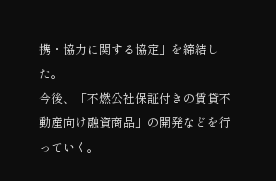携・協力に関する協定」を締結した。
今後、「不燃公社保証付きの賃貸不動産向け融資商品」の開発などを行っていく。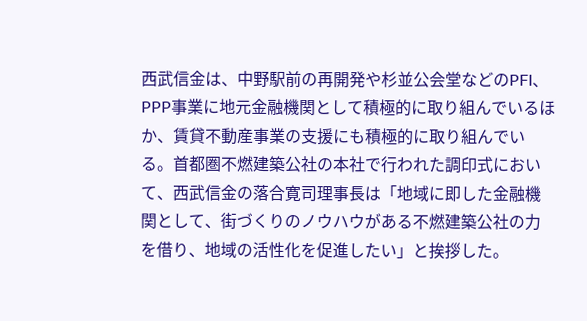西武信金は、中野駅前の再開発や杉並公会堂などのPFI、PPP事業に地元金融機関として積極的に取り組んでいるほか、賃貸不動産事業の支援にも積極的に取り組んでいる。首都圏不燃建築公社の本社で行われた調印式において、西武信金の落合寛司理事長は「地域に即した金融機関として、街づくりのノウハウがある不燃建築公社の力を借り、地域の活性化を促進したい」と挨拶した。